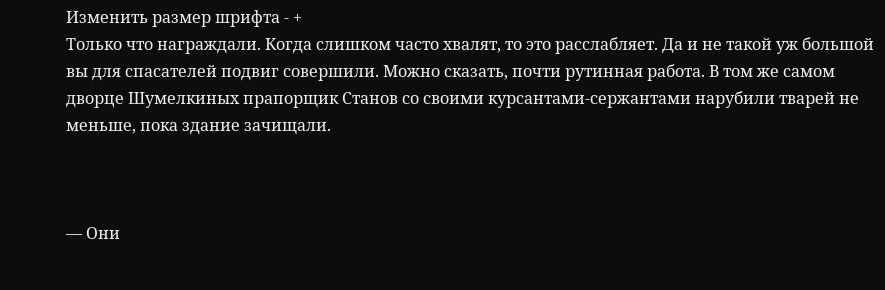Изменить размер шрифта - +
Только что награждали. Когда слишком часто хвалят, то это расслабляет. Да и не такой уж большой вы для спасателей подвиг совершили. Можно сказать, почти рутинная работа. В том же самом дворце Шумелкиных прапорщик Станов со своими курсантами-сержантами нарубили тварей не меньше, пока здание зачищали.



— Они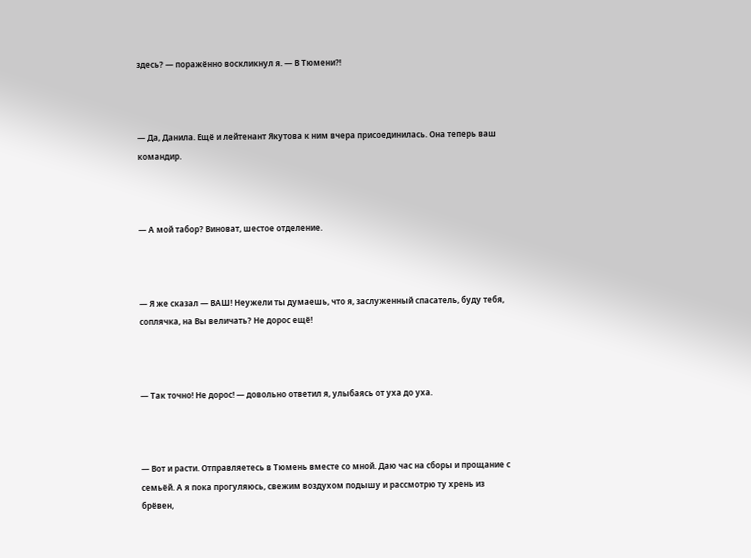здесь? — поражённо воскликнул я. — В Тюмени⁈



— Да, Данила. Ещё и лейтенант Якутова к ним вчера присоединилась. Она теперь ваш командир.



— А мой табор? Виноват, шестое отделение.



— Я же сказал — ВАШ! Неужели ты думаешь, что я, заслуженный спасатель, буду тебя, соплячка, на Вы величать? Не дорос ещё!



— Так точно! Не дорос! — довольно ответил я, улыбаясь от уха до уха.



— Вот и расти. Отправляетесь в Тюмень вместе со мной. Даю час на сборы и прощание с семьёй. А я пока прогуляюсь, свежим воздухом подышу и рассмотрю ту хрень из брёвен,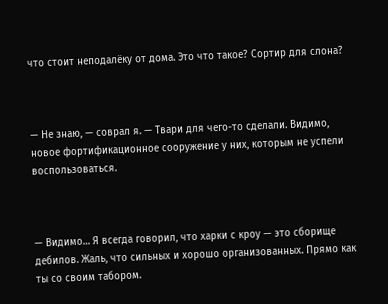что стоит неподалёку от дома. Это что такое? Сортир для слона?



— Не знаю, — соврал я. — Твари для чего-то сделали. Видимо, новое фортификационное сооружение у них, которым не успели воспользоваться.



— Видимо… Я всегда говорил, что харки с кроу — это сборище дебилов. Жаль, что сильных и хорошо организованных. Прямо как ты со своим табором.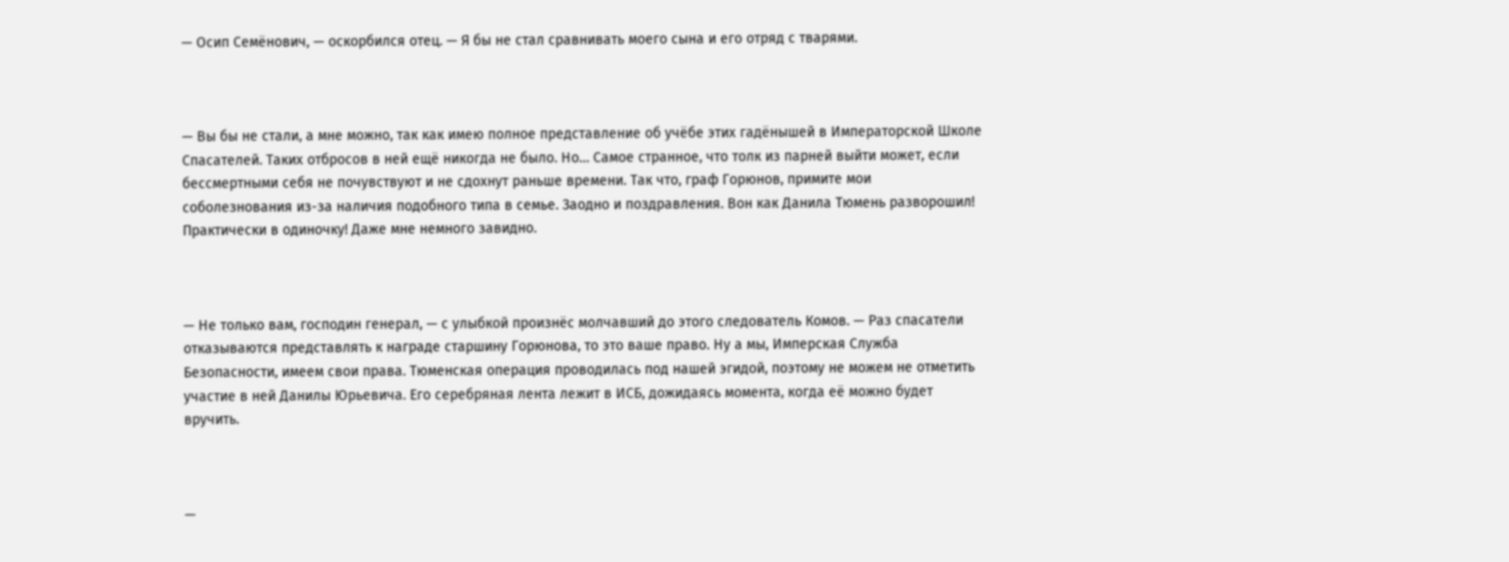— Осип Семёнович, — оскорбился отец. — Я бы не стал сравнивать моего сына и его отряд с тварями.



— Вы бы не стали, а мне можно, так как имею полное представление об учёбе этих гадёнышей в Императорской Школе Спасателей. Таких отбросов в ней ещё никогда не было. Но… Самое странное, что толк из парней выйти может, если бессмертными себя не почувствуют и не сдохнут раньше времени. Так что, граф Горюнов, примите мои соболезнования из-за наличия подобного типа в семье. Заодно и поздравления. Вон как Данила Тюмень разворошил! Практически в одиночку! Даже мне немного завидно.



— Не только вам, господин генерал, — с улыбкой произнёс молчавший до этого следователь Комов. — Раз спасатели отказываются представлять к награде старшину Горюнова, то это ваше право. Ну а мы, Имперская Служба Безопасности, имеем свои права. Тюменская операция проводилась под нашей эгидой, поэтому не можем не отметить участие в ней Данилы Юрьевича. Его серебряная лента лежит в ИСБ, дожидаясь момента, когда её можно будет вручить.



—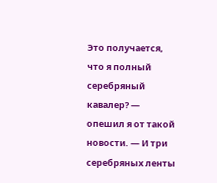Это получается, что я полный серебряный кавалер? — опешил я от такой новости. — И три серебряных ленты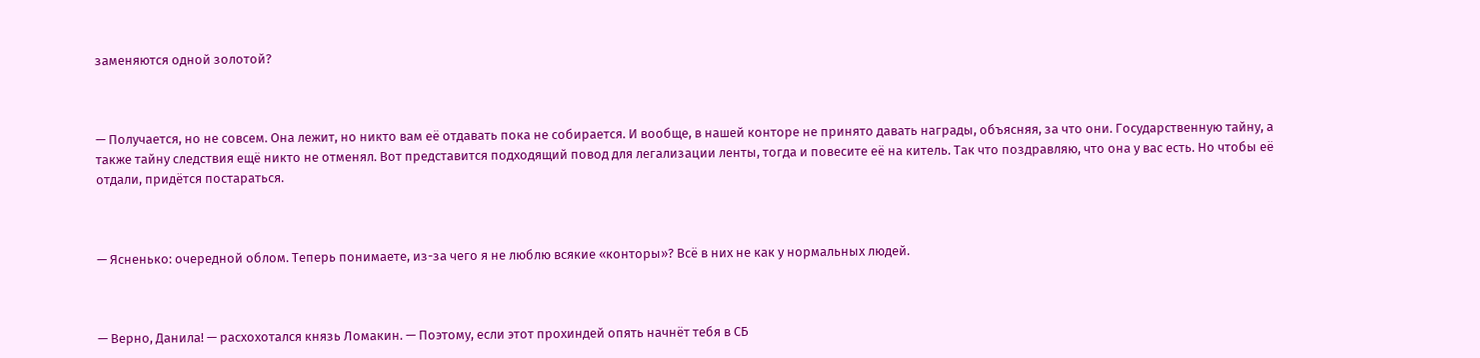заменяются одной золотой?



— Получается, но не совсем. Она лежит, но никто вам её отдавать пока не собирается. И вообще, в нашей конторе не принято давать награды, объясняя, за что они. Государственную тайну, а также тайну следствия ещё никто не отменял. Вот представится подходящий повод для легализации ленты, тогда и повесите её на китель. Так что поздравляю, что она у вас есть. Но чтобы её отдали, придётся постараться.



— Ясненько: очередной облом. Теперь понимаете, из-за чего я не люблю всякие «конторы»? Всё в них не как у нормальных людей.



— Верно, Данила! — расхохотался князь Ломакин. — Поэтому, если этот прохиндей опять начнёт тебя в СБ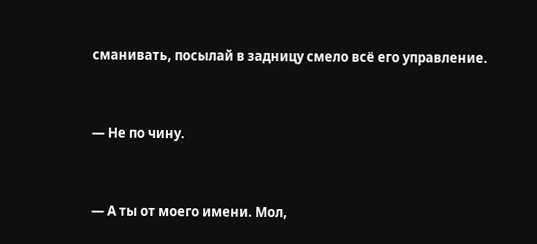сманивать, посылай в задницу смело всё его управление.



— Не по чину.



— А ты от моего имени. Мол,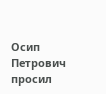Осип Петрович просил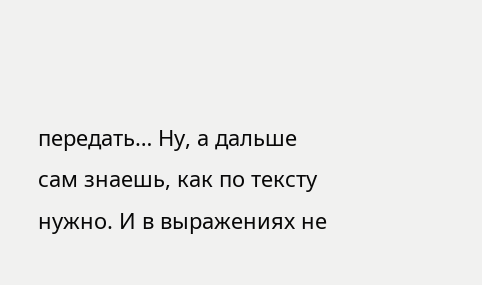передать… Ну, а дальше сам знаешь, как по тексту нужно. И в выражениях не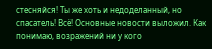стесняйся! Ты же хоть и недоделанный, но спасатель! Всё! Основные новости выложил. Как понимаю, возражений ни у кого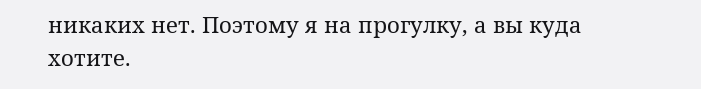никаких нет. Поэтому я на прогулку, а вы куда хотите.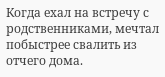Когда ехал на встречу с родственниками, мечтал побыстрее свалить из отчего дома.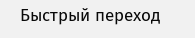Быстрый переход